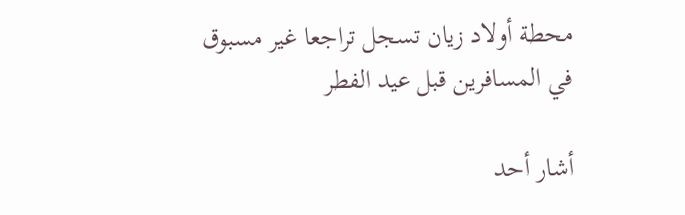محطة أولاد زيان تسجل تراجعا غير مسبوق في المسافرين قبل عيد الفطر

أشار أحد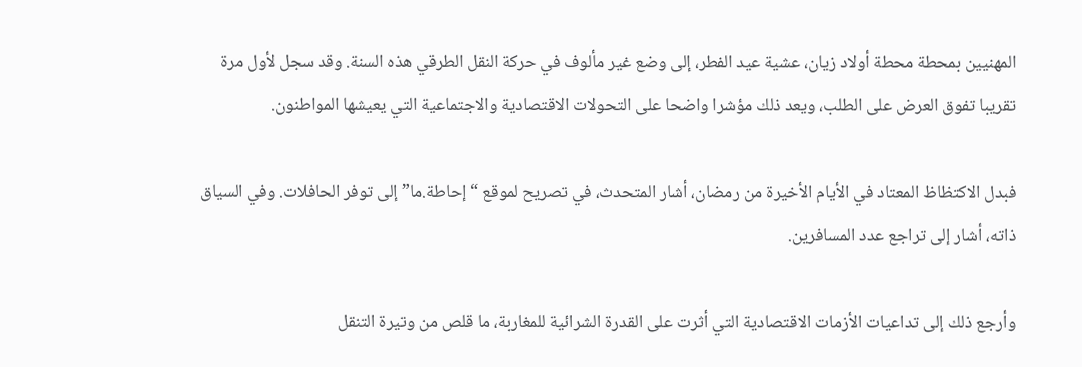المهنيين بمحطة محطة أولاد زيان، عشية عيد الفطر، إلى وضع غير مألوف في حركة النقل الطرقي هذه السنة. وقد سجل لأول مرة تقريبا تفوق العرض على الطلب، ويعد ذلك مؤشرا واضحا على التحولات الاقتصادية والاجتماعية التي يعيشها المواطنون.

فبدل الاكتظاظ المعتاد في الأيام الأخيرة من رمضان، أشار المتحدث، في تصريح لموقع “إحاطة.ما” إلى توفر الحافلات. وفي السياق ذاته، أشار إلى تراجع عدد المسافرين.

وأرجع ذلك إلى تداعيات الأزمات الاقتصادية التي أثرت على القدرة الشرائية للمغاربة، ما قلص من وتيرة التنقل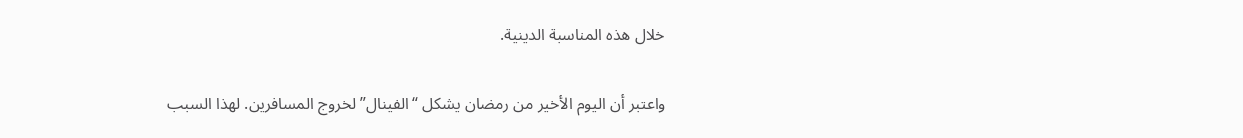خلال هذه المناسبة الدينية.

واعتبر أن اليوم الأخير من رمضان يشكل “الفينال” لخروج المسافرين. لهذا السبب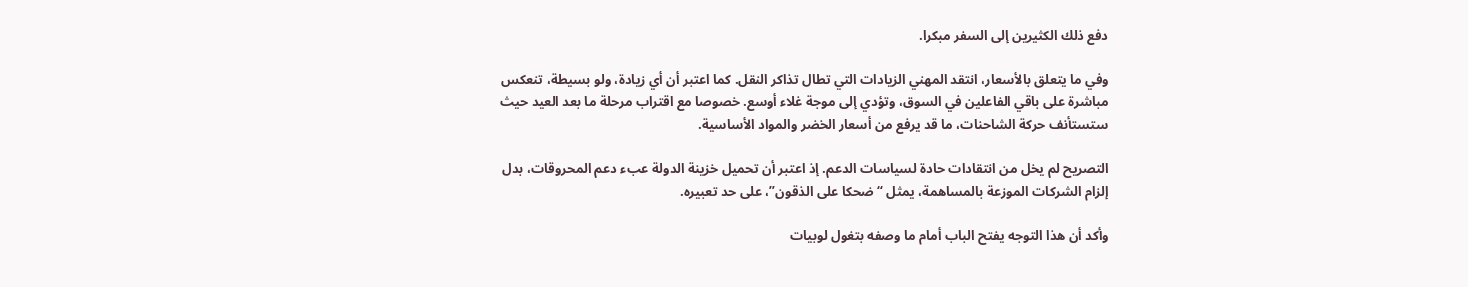دفع ذلك الكثيرين إلى السفر مبكرا.

وفي ما يتعلق بالأسعار، انتقد المهني الزيادات التي تطال تذاكر النقل. كما اعتبر أن أي زيادة، ولو بسيطة، تنعكس مباشرة على باقي الفاعلين في السوق، وتؤدي إلى موجة غلاء أوسع. خصوصا مع اقتراب مرحلة ما بعد العيد حيث ستستأنف حركة الشاحنات، ما قد يرفع من أسعار الخضر والمواد الأساسية.

التصريح لم يخل من انتقادات حادة لسياسات الدعم. إذ اعتبر أن تحميل خزينة الدولة عبء دعم المحروقات، بدل إلزام الشركات الموزعة بالمساهمة، يمثل “ضحكا على الذقون”، على حد تعبيره.

وأكد أن هذا التوجه يفتح الباب أمام ما وصفه بتغول لوبيات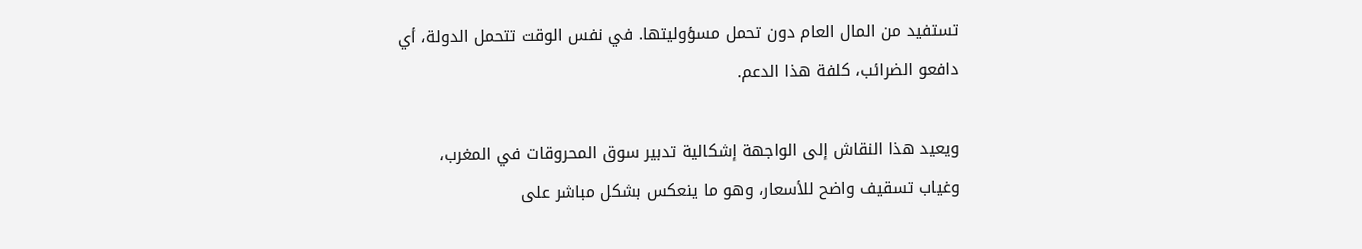تستفيد من المال العام دون تحمل مسؤوليتها. في نفس الوقت تتحمل الدولة، أي دافعو الضرائب، كلفة هذا الدعم.

ويعيد هذا النقاش إلى الواجهة إشكالية تدبير سوق المحروقات في المغرب، وغياب تسقيف واضح للأسعار، وهو ما ينعكس بشكل مباشر على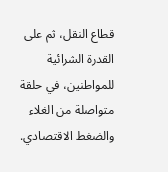قطاع النقل، ثم على القدرة الشرائية للمواطنين، في حلقة متواصلة من الغلاء والضغط الاقتصادي.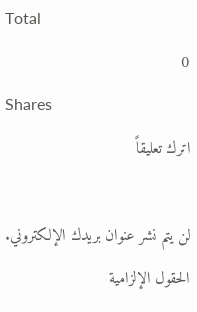Total
0
Shares
اترك تعليقاً

لن يتم نشر عنوان بريدك الإلكتروني. الحقول الإلزامية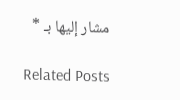مشار إليها بـ *

Related Posts